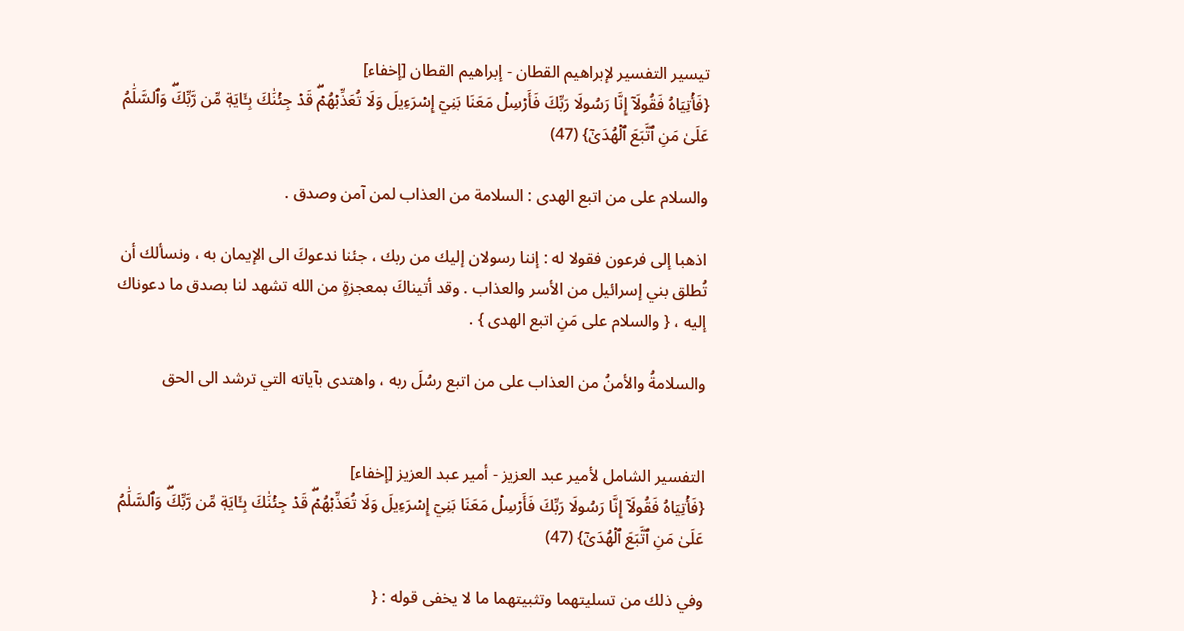تيسير التفسير لإبراهيم القطان - إبراهيم القطان [إخفاء]
{فَأۡتِيَاهُ فَقُولَآ إِنَّا رَسُولَا رَبِّكَ فَأَرۡسِلۡ مَعَنَا بَنِيٓ إِسۡرَءِيلَ وَلَا تُعَذِّبۡهُمۡۖ قَدۡ جِئۡنَٰكَ بِـَٔايَةٖ مِّن رَّبِّكَۖ وَٱلسَّلَٰمُ عَلَىٰ مَنِ ٱتَّبَعَ ٱلۡهُدَىٰٓ} (47)

والسلام على من اتبع الهدى : السلامة من العذاب لمن آمن وصدق .

اذهبا إلى فرعون فقولا له : إننا رسولان إليك من ربك ، جئنا ندعوكَ الى الإيمان به ، ونسألك أن تُطلق بني إسرائيل من الأسر والعذاب . وقد أتيناكَ بمعجزةٍ من الله تشهد لنا بصدق ما دعوناك إليه ، { والسلام على مَنِ اتبع الهدى } .

والسلامةُ والأمنُ من العذاب على من اتبع رسُلَ ربه ، واهتدى بآياته التي ترشد الى الحق


التفسير الشامل لأمير عبد العزيز - أمير عبد العزيز [إخفاء]
{فَأۡتِيَاهُ فَقُولَآ إِنَّا رَسُولَا رَبِّكَ فَأَرۡسِلۡ مَعَنَا بَنِيٓ إِسۡرَءِيلَ وَلَا تُعَذِّبۡهُمۡۖ قَدۡ جِئۡنَٰكَ بِـَٔايَةٖ مِّن رَّبِّكَۖ وَٱلسَّلَٰمُ عَلَىٰ مَنِ ٱتَّبَعَ ٱلۡهُدَىٰٓ} (47)

وفي ذلك من تسليتهما وتثبيتهما ما لا يخفى قوله : {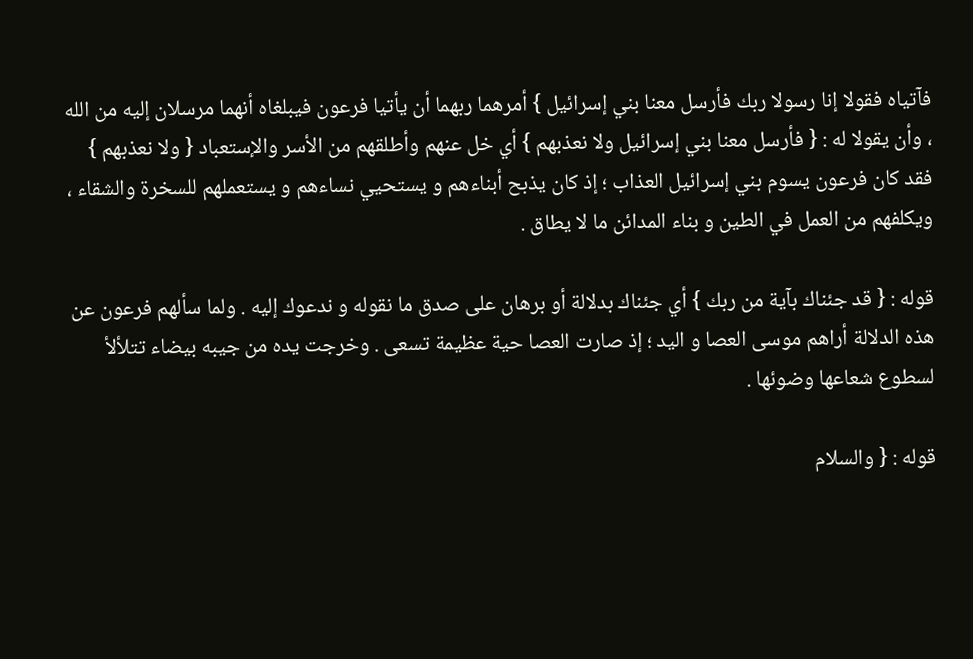فآتياه فقولا إنا رسولا ربك فأرسل معنا بني إسرائيل } أمرهما ربهما أن يأتيا فرعون فيبلغاه أنهما مرسلان إليه من الله ، وأن يقولا له : { فأرسل معنا بني إسرائيل ولا نعذبهم } أي خل عنهم وأطلقهم من الأسر والإستعباد { ولا نعذبهم } فقد كان فرعون يسوم بني إسرائيل العذاب ؛ إذ كان يذبح أبناءهم و يستحيي نساءهم و يستعملهم للسخرة والشقاء ، ويكلفهم من العمل في الطين و بناء المدائن ما لا يطاق .

قوله : { قد جئناك بآية من ربك } أي جئناك بدلالة أو برهان على صدق ما نقوله و ندعوك إليه . ولما سألهم فرعون عن هذه الدلالة أراهم موسى العصا و اليد ؛ إذ صارت العصا حية عظيمة تسعى . وخرجت يده من جيبه بيضاء تتلألأ لسطوع شعاعها وضوئها .

قوله : { والسلام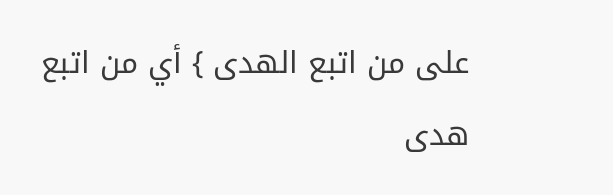على من اتبع الهدى } أي من اتبع هدى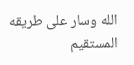الله وسار على طريقه المستقيم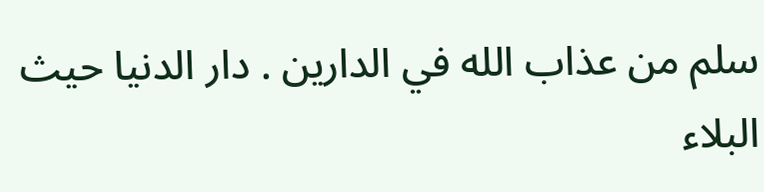سلم من عذاب الله في الدارين . دار الدنيا حيث البلاء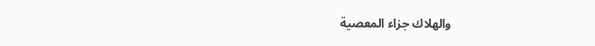والهلاك جزاء المعصية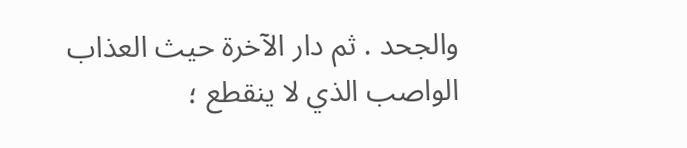والجحد . ثم دار الآخرة حيث العذاب الواصب الذي لا ينقطع ؛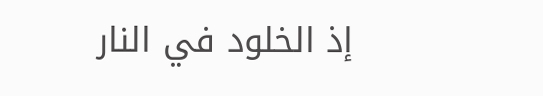إذ الخلود في النار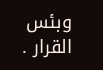وبئس القرار .